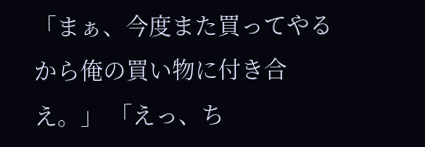「まぁ、今度また買ってやるから俺の買い物に付き合え。」 「えっ、ち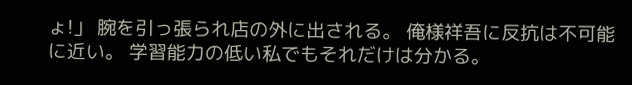ょ!」 腕を引っ張られ店の外に出される。 俺様祥吾に反抗は不可能に近い。 学習能力の低い私でもそれだけは分かる。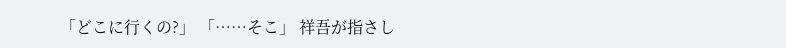「どこに行くの?」 「……そこ」 祥吾が指さし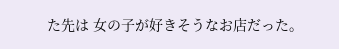た先は 女の子が好きそうなお店だった。